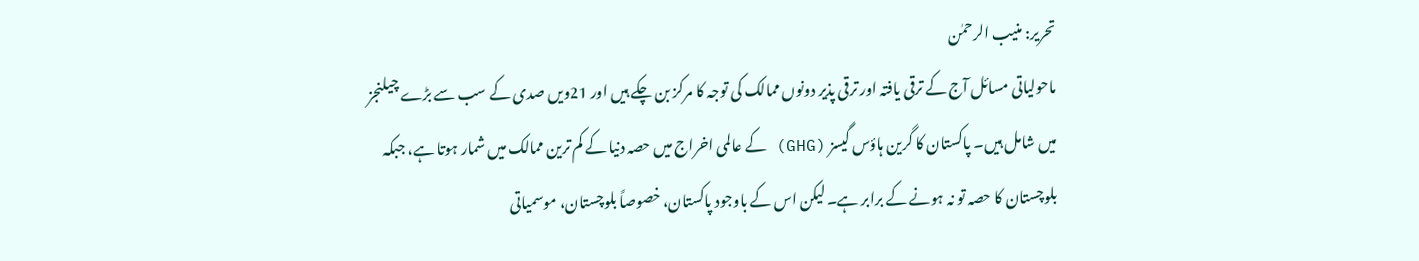تحریر: منیب الرحمٰن
ماحولیاتی مسائل آج کے ترقی یافتہ اور ترقی پذیر دونوں ممالک کی توجہ کا مرکز بن چکے ہیں اور 21ویں صدی کے سب سے بڑے چیلنجز میں شامل ہیں۔ پاکستان کا گرین ہاؤس گیسز (GHG) کے عالمی اخراج میں حصہ دنیا کے کم ترین ممالک میں شمار ہوتا ہے، جبکہ بلوچستان کا حصہ تو نہ ہونے کے برابر ہے۔ لیکن اس کے باوجود پاکستان، خصوصاً بلوچستان، موسمیاتی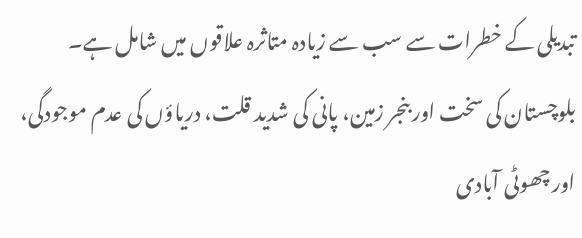تبدیلی کے خطرات سے سب سے زیادہ متاثرہ علاقوں میں شامل ہے۔
بلوچستان کی سخت اور بنجر زمین، پانی کی شدید قلت، دریاؤں کی عدم موجودگی، اور چھوٹی آبادی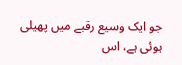جو ایک وسیع رقبے میں پھیلی ہوئی ہے، اس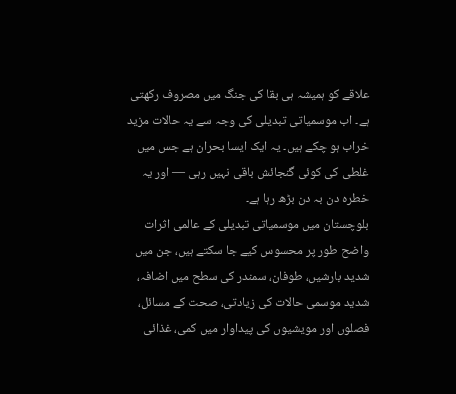علاقے کو ہمیشہ ہی بقا کی جنگ میں مصروف رکھتی ہے۔ اب موسمیاتی تبدیلی کی وجہ سے یہ حالات مزید خراب ہو چکے ہیں۔ یہ ایک ایسا بحران ہے جس میں غلطی کی کوئی گنجائش باقی نہیں رہی — اور یہ خطرہ دن بہ دن بڑھ رہا ہے۔
بلوچستان میں موسمیاتی تبدیلی کے عالمی اثرات واضح طور پر محسوس کیے جا سکتے ہیں، جن میں شدید بارشیں، طوفان، سمندر کی سطح میں اضافہ، شدید موسمی حالات کی زیادتی، صحت کے مسائل، فصلوں اور مویشیوں کی پیداوار میں کمی، غذائی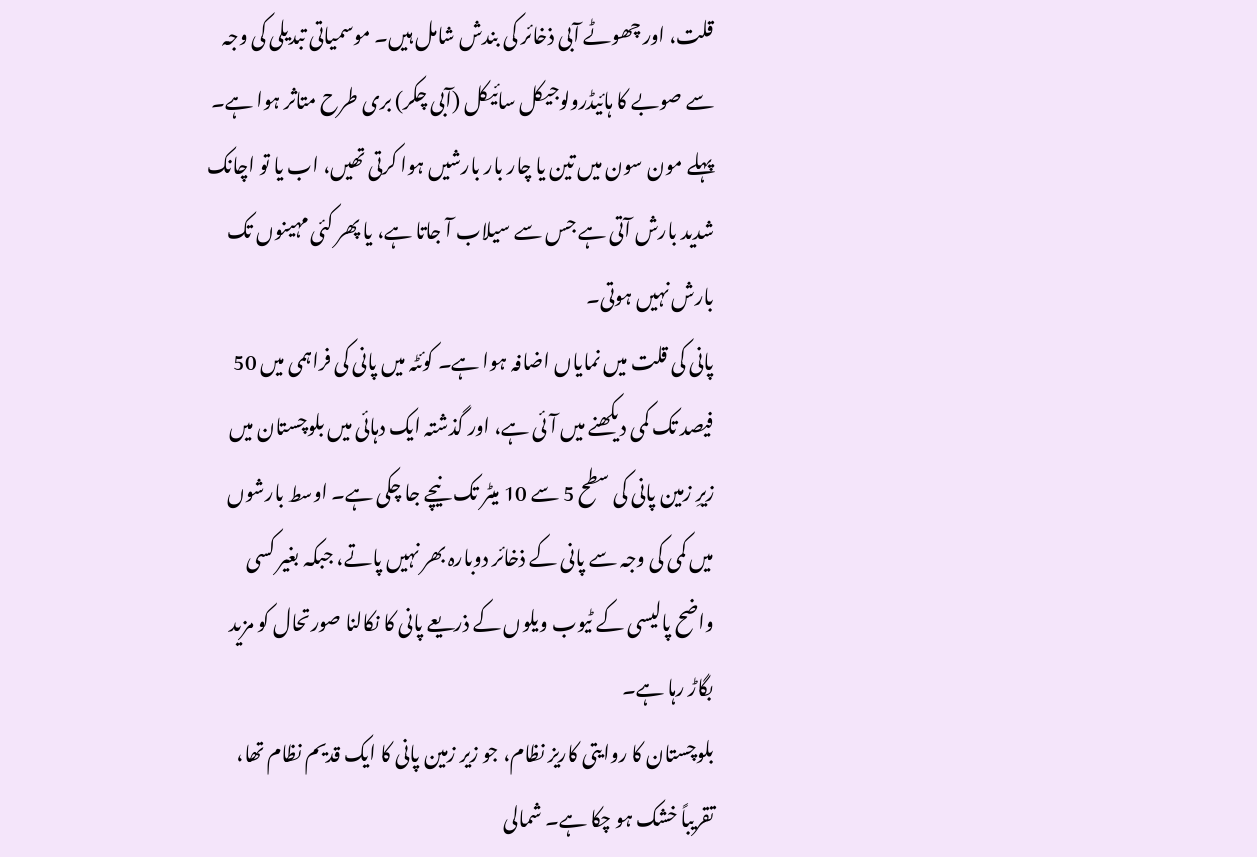قلت، اور چھوٹے آبی ذخائر کی بندش شامل ہیں۔ موسمیاتی تبدیلی کی وجہ سے صوبے کا ہائیڈرولوجیکل سائیکل (آبی چکر) بری طرح متاثر ہوا ہے۔ پہلے مون سون میں تین یا چار بار بارشیں ہوا کرتی تھیں، اب یا تو اچانک شدید بارش آتی ہے جس سے سیلاب آ جاتا ہے، یا پھر کئی مہینوں تک بارش نہیں ہوتی۔
پانی کی قلت میں نمایاں اضافہ ہوا ہے۔ کوئٹہ میں پانی کی فراہمی میں 50 فیصد تک کمی دیکھنے میں آئی ہے، اور گذشتہ ایک دہائی میں بلوچستان میں زیرِ زمین پانی کی سطح 5 سے 10 میٹر تک نیچے جا چکی ہے۔ اوسط بارشوں میں کمی کی وجہ سے پانی کے ذخائر دوبارہ بھر نہیں پاتے، جبکہ بغیر کسی واضح پالیسی کے ٹیوب ویلوں کے ذریعے پانی کا نکالنا صورتحال کو مزید بگاڑ رہا ہے۔
بلوچستان کا روایتی کاریز نظام، جو زیر زمین پانی کا ایک قدیم نظام تھا، تقریباً خشک ہو چکا ہے۔ شمالی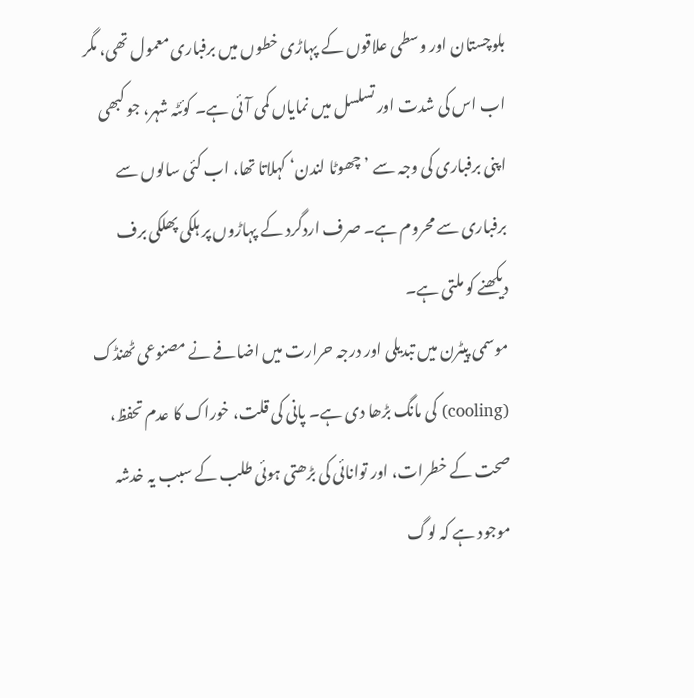بلوچستان اور وسطی علاقوں کے پہاڑی خطوں میں برفباری معمول تھی، مگر اب اس کی شدت اور تسلسل میں نمایاں کمی آئی ہے۔ کوئٹہ شہر، جو کبھی اپنی برفباری کی وجہ سے ’چھوٹا لندن‘ کہلاتا تھا، اب کئی سالوں سے برفباری سے محروم ہے۔ صرف اردگرد کے پہاڑوں پر ہلکی پھلکی برف دیکھنے کو ملتی ہے۔
موسمی پیٹرن میں تبدیلی اور درجہ حرارت میں اضافے نے مصنوعی ٹھنڈک (cooling) کی مانگ بڑھا دی ہے۔ پانی کی قلت، خوراک کا عدم تحفظ، صحت کے خطرات، اور توانائی کی بڑھتی ہوئی طلب کے سبب یہ خدشہ موجود ہے کہ لوگ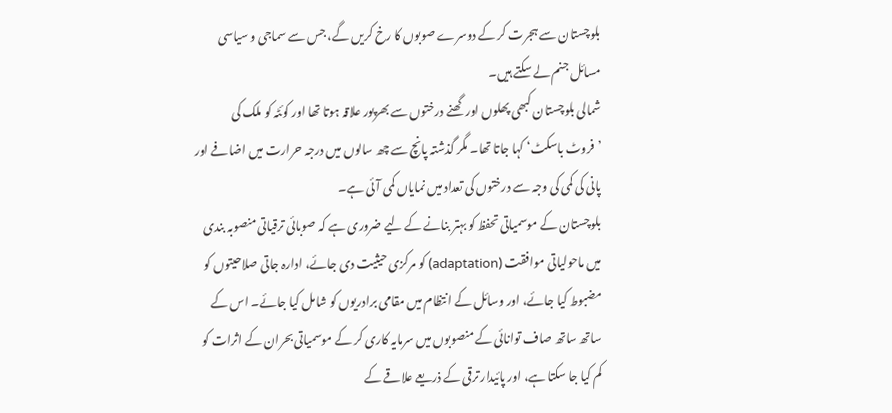بلوچستان سے ہجرت کر کے دوسرے صوبوں کا رخ کریں گے، جس سے سماجی و سیاسی مسائل جنم لے سکتے ہیں۔
شمالی بلوچستان کبھی پھلوں اور گھنے درختوں سے بھرپور علاقہ ہوتا تھا اور کوئٹہ کو ملک کی ’فروٹ باسکٹ‘ کہا جاتا تھا۔ مگر گذشتہ پانچ سے چھ سالوں میں درجہ حرارت میں اضافے اور پانی کی کمی کی وجہ سے درختوں کی تعداد میں نمایاں کمی آئی ہے۔
بلوچستان کے موسمیاتی تحفظ کو بہتر بنانے کے لیے ضروری ہے کہ صوبائی ترقیاتی منصوبہ بندی میں ماحولیاتی موافقت (adaptation) کو مرکزی حیثیت دی جائے، ادارہ جاتی صلاحیتوں کو مضبوط کیا جائے، اور وسائل کے انتظام میں مقامی برادریوں کو شامل کیا جائے۔ اس کے ساتھ ساتھ صاف توانائی کے منصوبوں میں سرمایہ کاری کر کے موسمیاتی بحران کے اثرات کو کم کیا جا سکتا ہے، اور پائیدار ترقی کے ذریعے علاقے کے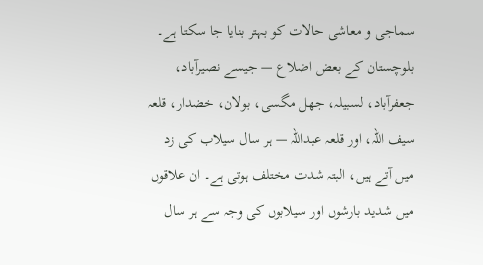سماجی و معاشی حالات کو بہتر بنایا جا سکتا ہے۔
بلوچستان کے بعض اضلاع — جیسے نصیرآباد، جعفرآباد، لسبیلہ، جھل مگسی، بولان، خضدار، قلعہ سیف اللہ، اور قلعہ عبداللہ — ہر سال سیلاب کی زد میں آتے ہیں، البتہ شدت مختلف ہوتی ہے۔ ان علاقوں میں شدید بارشوں اور سیلابوں کی وجہ سے ہر سال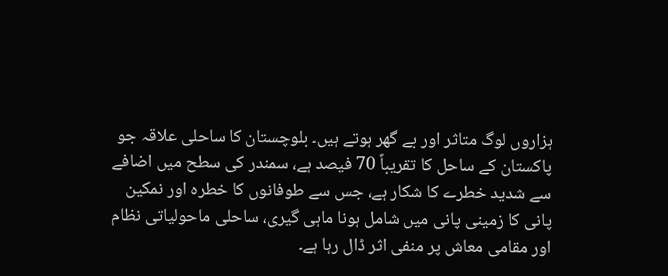ہزاروں لوگ متاثر اور بے گھر ہوتے ہیں۔ بلوچستان کا ساحلی علاقہ جو پاکستان کے ساحل کا تقریباً 70 فیصد ہے، سمندر کی سطح میں اضافے سے شدید خطرے کا شکار ہے، جس سے طوفانوں کا خطرہ اور نمکین پانی کا زمینی پانی میں شامل ہونا ماہی گیری، ساحلی ماحولیاتی نظام اور مقامی معاش پر منفی اثر ڈال رہا ہے۔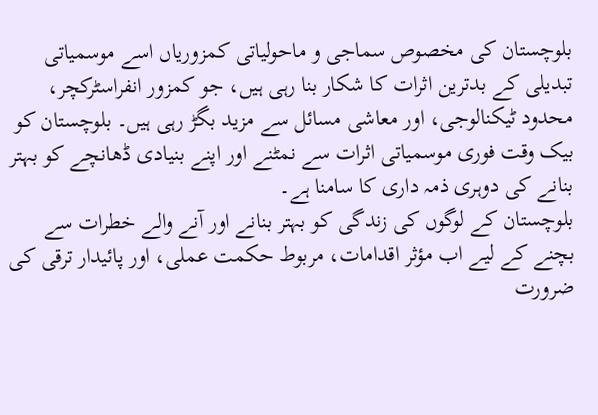بلوچستان کی مخصوص سماجی و ماحولیاتی کمزوریاں اسے موسمیاتی تبدیلی کے بدترین اثرات کا شکار بنا رہی ہیں، جو کمزور انفراسٹرکچر، محدود ٹیکنالوجی، اور معاشی مسائل سے مزید بگڑ رہی ہیں۔ بلوچستان کو بیک وقت فوری موسمیاتی اثرات سے نمٹنے اور اپنے بنیادی ڈھانچے کو بہتر بنانے کی دوہری ذمہ داری کا سامنا ہے۔
بلوچستان کے لوگوں کی زندگی کو بہتر بنانے اور آنے والے خطرات سے بچنے کے لیے اب مؤثر اقدامات، مربوط حکمت عملی، اور پائیدار ترقی کی ضرورت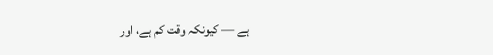ہے — کیونکہ وقت کم ہے، اور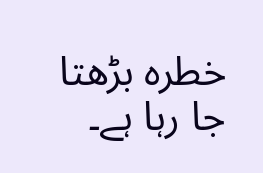خطرہ بڑھتا جا رہا ہے۔